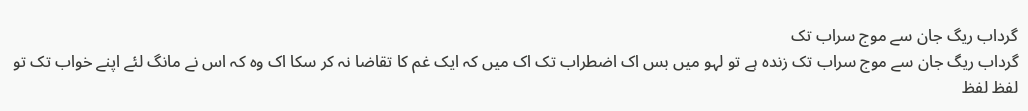گرداب ریگ جان سے موج سراب تک
گرداب ریگ جان سے موج سراب تک زندہ ہے تو لہو میں بس اک اضطراب تک اک میں کہ ایک غم کا تقاضا نہ کر سکا اک وہ کہ اس نے مانگ لئے اپنے خواب تک تو لفظ لفظ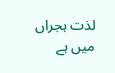لذت ہجراں میں ہے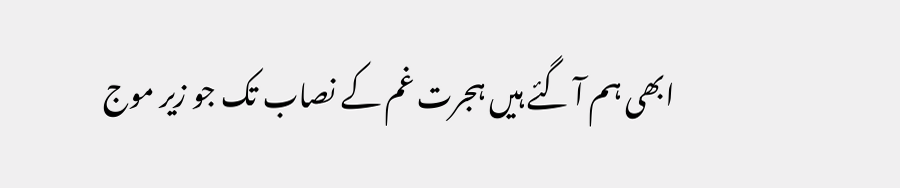ابھی ہم آ گئے ہیں ہجرت غم کے نصاب تک جو زیر موج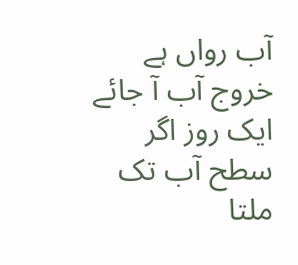آب رواں ہے خروج آب آ جائے ایک روز اگر سطح آب تک ملتا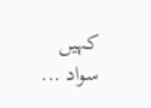کہیں سواد ...